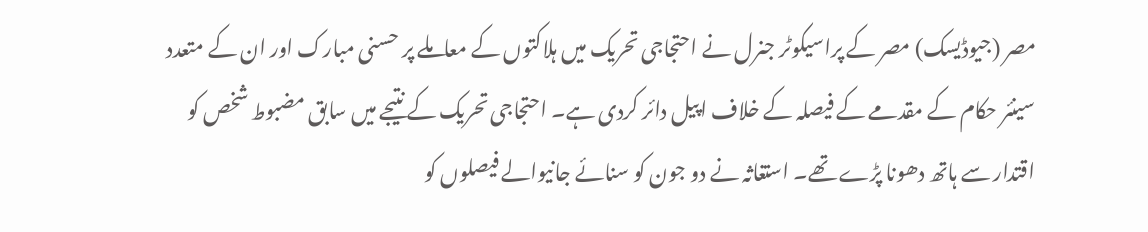مصر (جیوڈیسک) مصر کے پراسیکوٹر جنرل نے احتجاجی تحریک میں ہلاکتوں کے معاملے پر حسنی مبارک اور ان کے متعدد سینئر حکام کے مقدمے کے فیصلہ کے خلاف اپیل دائر کردی ہے۔ احتجاجی تحریک کے نتیجے میں سابق مضبوط شخص کو اقتدار سے ہاتھ دھونا پڑے تھے۔ استغاثہ نے دو جون کو سنائے جانیوالے فیصلوں کو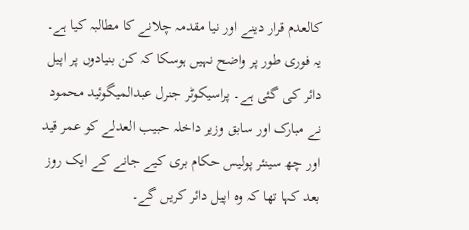کالعدم قرار دینے اور نیا مقدمہ چلانے کا مطالبہ کیا ہے۔ یہ فوری طور پر واضح نہیں ہوسکا کہ کن بنیادوں پر اپیل دائر کی گئی ہے۔ پراسیکوٹر جنرل عبدالمیگوئید محمود نے مبارک اور سابق وزیر داخلہ حبیب العدلے کو عمر قید اور چھ سینئر پولیس حکام بری کیے جانے کے ایک روز بعد کہا تھا کہ وہ اپیل دائر کریں گے۔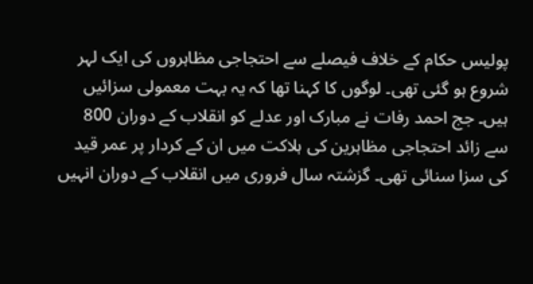پولیس حکام کے خلاف فیصلے سے احتجاجی مظاہروں کی ایک لہر شروع ہو گئی تھی۔ لوگوں کا کہنا تھا کہ یہ بہت معمولی سزائیں ہیں۔ جج احمد رفات نے مبارک اور عدلے کو انقلاب کے دوران 800 سے زائد احتجاجی مظاہرین کی ہلاکت میں ان کے کردار پر عمر قید کی سزا سنائی تھی۔ گزشتہ سال فروری میں انقلاب کے دوران انہیں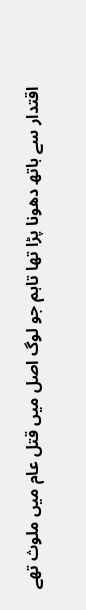اقتدار سے ہاتھ دھونا پڑا تھا تاہم جو لوگ اصل میں قتل عام میں ملوث تھے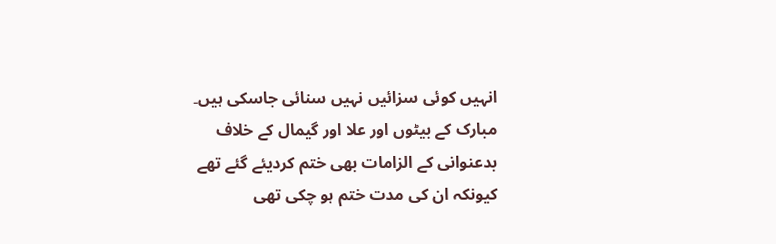انہیں کوئی سزائیں نہیں سنائی جاسکی ہیں۔
مبارک کے بیٹوں اور علا اور گیمال کے خلاف بدعنوانی کے الزامات بھی ختم کردیئے گئے تھے کیونکہ ان کی مدت ختم ہو چکی تھی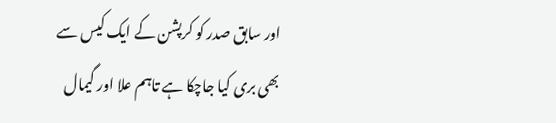اور سابق صدر کو کرپشن کے ایک کیس سے بھی بری کیا جاچکا ہے تاہم علا اور گیمال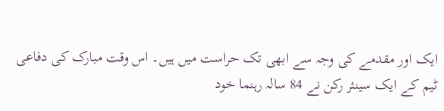ایک اور مقدمے کی وجہ سے ابھی تک حراست میں ہیں۔ اس وقت مبارک کی دفاعی ٹیم کے ایک سینئر رکن نے 84 سالہ رہنما خود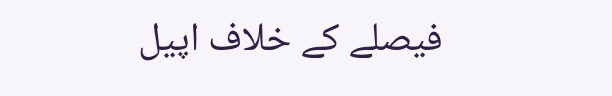فیصلے کے خلاف اپیل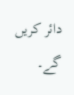دائر کریں گے۔